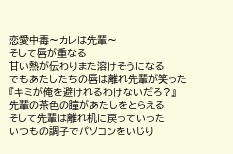恋愛中毒〜カレは先輩〜
そして唇が重なる
甘い熱が伝わりまた溶けそうになる
でもあたしたちの唇は離れ先輩が笑った
『キミが俺を避けれるわけないだろ?』
先輩の茶色の瞳があたしをとらえる
そして先輩は離れ机に戻っていった
いつもの調子でパソコンをいじり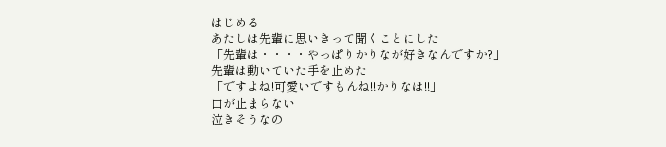はじめる
あたしは先輩に思いきって聞くことにした
「先輩は・・・・やっぱりかりなが好きなんですか?」
先輩は動いていた手を止めた
「ですよね!可愛いですもんね!!かりなは!!」
口が止まらない
泣きそうなの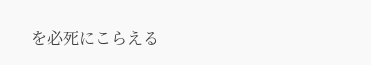を必死にこらえる